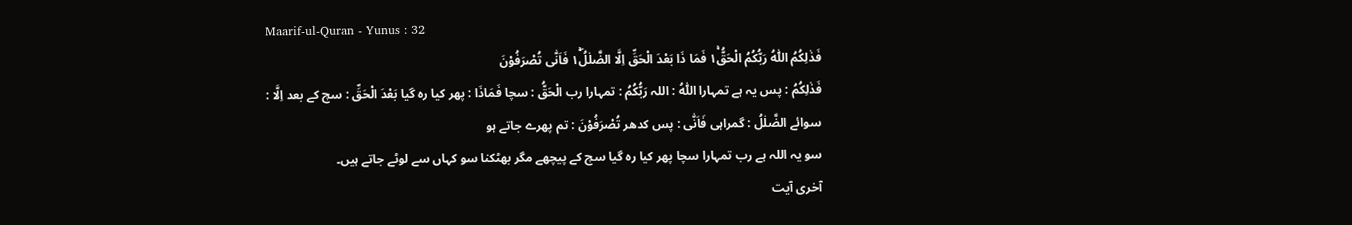Maarif-ul-Quran - Yunus : 32
فَذٰلِكُمُ اللّٰهُ رَبُّكُمُ الْحَقُّ١ۚ فَمَا ذَا بَعْدَ الْحَقِّ اِلَّا الضَّلٰلُ١ۖۚ فَاَنّٰى تُصْرَفُوْنَ
فَذٰلِكُمُ : پس یہ ہے تمہارا اللّٰهُ : اللہ رَبُّكُمُ : تمہارا رب الْحَقُّ : سچا فَمَاذَا : پھر کیا رہ گیا بَعْدَ الْحَقِّ : سچ کے بعد اِلَّا : سوائے الضَّلٰلُ : گمراہی فَاَنّٰى : پس کدھر تُصْرَفُوْنَ : تم پھرے جاتے ہو
سو یہ اللہ ہے رب تمہارا سچا پھر کیا رہ گیا سچ کے پیچھے مگر بھٹکنا سو کہاں سے لوٹے جاتے ہیں۔
آخری آیت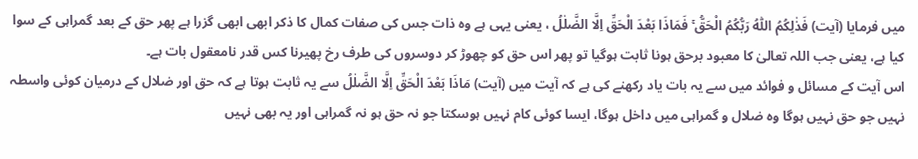میں فرمایا (آیت) فَذٰلِكُمُ اللّٰهُ رَبُّكُمُ الْحَقُّ ۚ فَمَاذَا بَعْدَ الْحَقِّ اِلَّا الضَّلٰلُ ، یعنی یہی ہے وہ ذات جس کی صفات کمال کا ذکر ابھی ابھی گزرا ہے پھر حق کے بعد گمراہی کے سوا کیا ہے، یعنی جب اللہ تعالیٰ کا معبود برحق ہونا ثابت ہوگیا تو پھر اس حق کو چھوڑ کر دوسروں کی طرف رخ پھیرنا کس قدر نامعقول بات ہے۔
اس آیت کے مسائل و فوائد میں سے یہ بات یاد رکھنے کی ہے کہ آیت میں (آیت) مَاذَا بَعْدَ الْحَقِّ اِلَّا الضَّلٰلُ سے یہ ثابت ہوتا ہے کہ حق اور ضلال کے درمیان کوئی واسطہ نہیں جو حق نہیں ہوگا وہ ضلال و گمراہی میں داخل ہوگا، ایسا کوئی کام نہیں ہوسکتا جو نہ حق ہو نہ گمراہی اور یہ بھی نہیں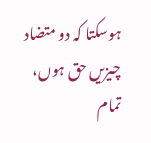ہوسکتا کہ دو متضاد چیزیں حق ہوں، تمام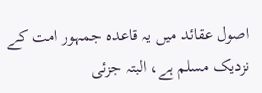اصول عقائد میں یہ قاعدہ جمہور امت کے نزدیک مسلم ہے، البتہ جزئی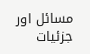مسائل اور جزئیات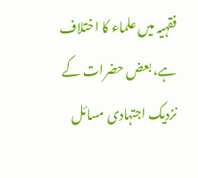فقہیہ میں علماء کا اختلاف ہے، بعض حضرات کے نزدیک اجتہادی مسائل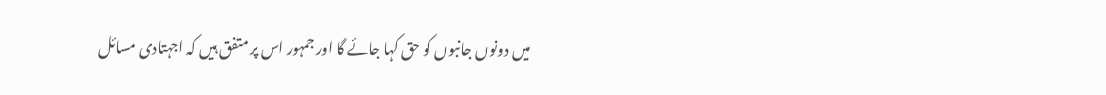میں دونوں جانبوں کو حق کہا جائے گا اور جمہور اس پر متفق ہیں کہ اجہتادی مسائل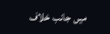میں جانب خلاف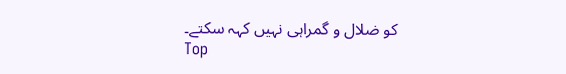کو ضلال و گمراہی نہیں کہہ سکتے۔
Top